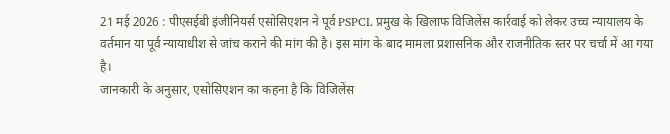21 मई 2026 : पीएसईबी इंजीनियर्स एसोसिएशन ने पूर्व PSPCL प्रमुख के खिलाफ विजिलेंस कार्रवाई को लेकर उच्च न्यायालय के वर्तमान या पूर्व न्यायाधीश से जांच कराने की मांग की है। इस मांग के बाद मामला प्रशासनिक और राजनीतिक स्तर पर चर्चा में आ गया है।
जानकारी के अनुसार, एसोसिएशन का कहना है कि विजिलेंस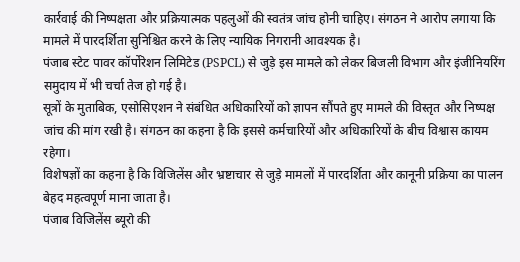कार्रवाई की निष्पक्षता और प्रक्रियात्मक पहलुओं की स्वतंत्र जांच होनी चाहिए। संगठन ने आरोप लगाया कि मामले में पारदर्शिता सुनिश्चित करने के लिए न्यायिक निगरानी आवश्यक है।
पंजाब स्टेट पावर कॉर्पोरेशन लिमिटेड (PSPCL) से जुड़े इस मामले को लेकर बिजली विभाग और इंजीनियरिंग समुदाय में भी चर्चा तेज हो गई है।
सूत्रों के मुताबिक, एसोसिएशन ने संबंधित अधिकारियों को ज्ञापन सौंपते हुए मामले की विस्तृत और निष्पक्ष जांच की मांग रखी है। संगठन का कहना है कि इससे कर्मचारियों और अधिकारियों के बीच विश्वास कायम रहेगा।
विशेषज्ञों का कहना है कि विजिलेंस और भ्रष्टाचार से जुड़े मामलों में पारदर्शिता और कानूनी प्रक्रिया का पालन बेहद महत्वपूर्ण माना जाता है।
पंजाब विजिलेंस ब्यूरो की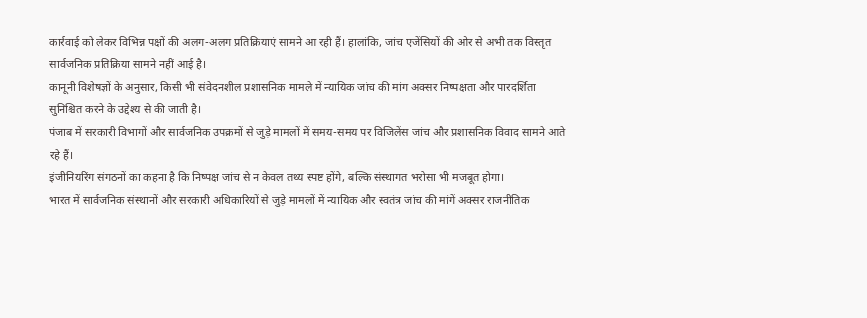कार्रवाई को लेकर विभिन्न पक्षों की अलग-अलग प्रतिक्रियाएं सामने आ रही हैं। हालांकि, जांच एजेंसियों की ओर से अभी तक विस्तृत सार्वजनिक प्रतिक्रिया सामने नहीं आई है।
कानूनी विशेषज्ञों के अनुसार, किसी भी संवेदनशील प्रशासनिक मामले में न्यायिक जांच की मांग अक्सर निष्पक्षता और पारदर्शिता सुनिश्चित करने के उद्देश्य से की जाती है।
पंजाब में सरकारी विभागों और सार्वजनिक उपक्रमों से जुड़े मामलों में समय-समय पर विजिलेंस जांच और प्रशासनिक विवाद सामने आते रहे हैं।
इंजीनियरिंग संगठनों का कहना है कि निष्पक्ष जांच से न केवल तथ्य स्पष्ट होंगे, बल्कि संस्थागत भरोसा भी मजबूत होगा।
भारत में सार्वजनिक संस्थानों और सरकारी अधिकारियों से जुड़े मामलों में न्यायिक और स्वतंत्र जांच की मांगें अक्सर राजनीतिक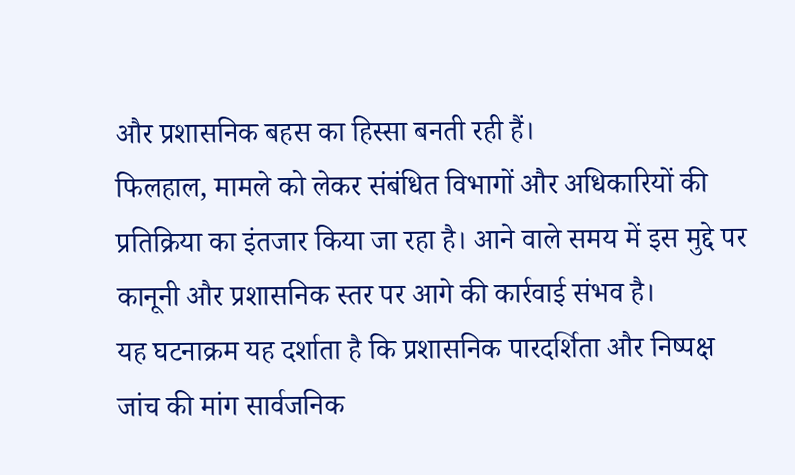और प्रशासनिक बहस का हिस्सा बनती रही हैं।
फिलहाल, मामले को लेकर संबंधित विभागों और अधिकारियों की प्रतिक्रिया का इंतजार किया जा रहा है। आने वाले समय में इस मुद्दे पर कानूनी और प्रशासनिक स्तर पर आगे की कार्रवाई संभव है।
यह घटनाक्रम यह दर्शाता है कि प्रशासनिक पारदर्शिता और निष्पक्ष जांच की मांग सार्वजनिक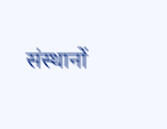संस्थानों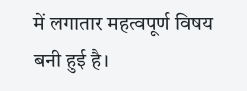में लगातार महत्वपूर्ण विषय बनी हुई है।